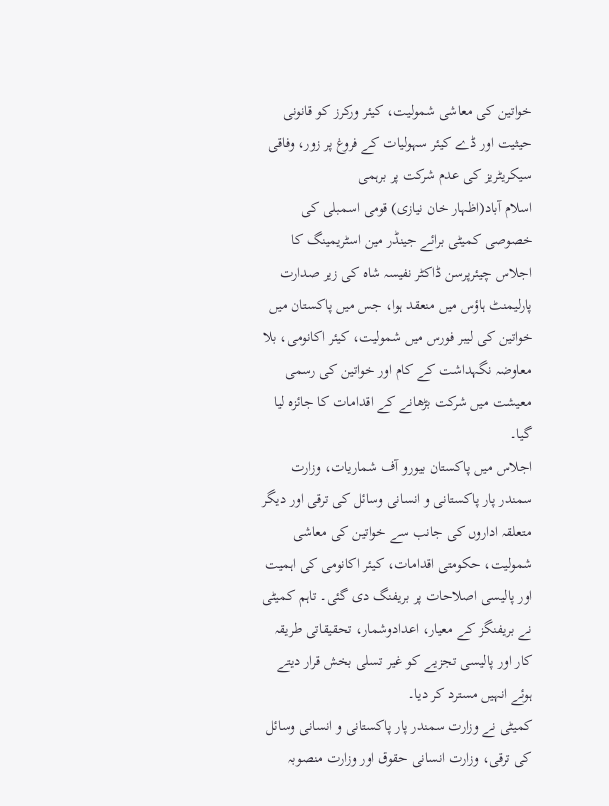خواتین کی معاشی شمولیت، کیئر ورکرز کو قانونی حیثیت اور ڈے کیئر سہولیات کے فروغ پر زور، وفاقی سیکریٹریز کی عدم شرکت پر برہمی
اسلام آباد(اظہار خان نیازی) قومی اسمبلی کی خصوصی کمیٹی برائے جینڈر مین اسٹریمینگ کا اجلاس چیئرپرسن ڈاکٹر نفیسہ شاہ کی زیر صدارت پارلیمنٹ ہاؤس میں منعقد ہوا، جس میں پاکستان میں خواتین کی لیبر فورس میں شمولیت، کیئر اکانومی، بلا معاوضہ نگہداشت کے کام اور خواتین کی رسمی معیشت میں شرکت بڑھانے کے اقدامات کا جائزہ لیا گیا۔
اجلاس میں پاکستان بیورو آف شماریات، وزارت سمندر پار پاکستانی و انسانی وسائل کی ترقی اور دیگر متعلقہ اداروں کی جانب سے خواتین کی معاشی شمولیت، حکومتی اقدامات، کیئر اکانومی کی اہمیت اور پالیسی اصلاحات پر بریفنگ دی گئی۔ تاہم کمیٹی نے بریفنگز کے معیار، اعدادوشمار، تحقیقاتی طریقہ کار اور پالیسی تجزیے کو غیر تسلی بخش قرار دیتے ہوئے انہیں مسترد کر دیا۔
کمیٹی نے وزارت سمندر پار پاکستانی و انسانی وسائل کی ترقی، وزارت انسانی حقوق اور وزارت منصوبہ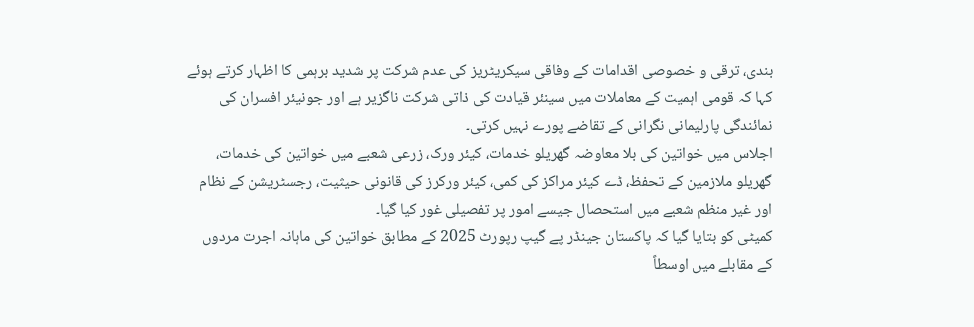بندی، ترقی و خصوصی اقدامات کے وفاقی سیکریٹریز کی عدم شرکت پر شدید برہمی کا اظہار کرتے ہوئے کہا کہ قومی اہمیت کے معاملات میں سینئر قیادت کی ذاتی شرکت ناگزیر ہے اور جونیئر افسران کی نمائندگی پارلیمانی نگرانی کے تقاضے پورے نہیں کرتی۔
اجلاس میں خواتین کی بلا معاوضہ گھریلو خدمات، کیئر ورک، زرعی شعبے میں خواتین کی خدمات، گھریلو ملازمین کے تحفظ، ڈے کیئر مراکز کی کمی، کیئر ورکرز کی قانونی حیثیت، رجسٹریشن کے نظام اور غیر منظم شعبے میں استحصال جیسے امور پر تفصیلی غور کیا گیا۔
کمیٹی کو بتایا گیا کہ پاکستان جینڈر پے گیپ رپورٹ 2025 کے مطابق خواتین کی ماہانہ اجرت مردوں کے مقابلے میں اوسطاً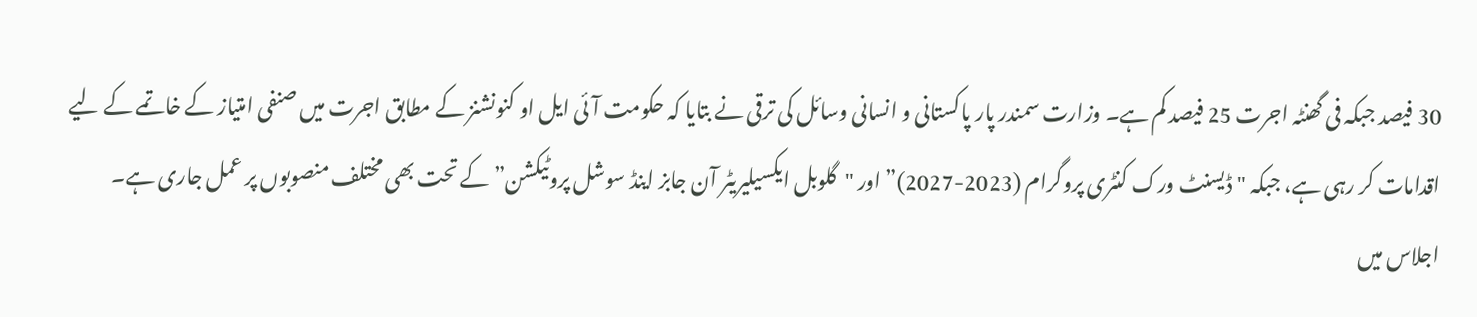30 فیصد جبکہ فی گھنٹہ اجرت 25 فیصد کم ہے۔ وزارت سمندر پار پاکستانی و انسانی وسائل کی ترقی نے بتایا کہ حکومت آئی ایل او کنونشنز کے مطابق اجرت میں صنفی امتیاز کے خاتمے کے لیے اقدامات کر رہی ہے، جبکہ "ڈیسنٹ ورک کنٹری پروگرام (2023-2027)” اور "گلوبل ایکسیلیریٹر آن جابز اینڈ سوشل پروٹیکشن” کے تحت بھی مختلف منصوبوں پر عمل جاری ہے۔
اجلاس میں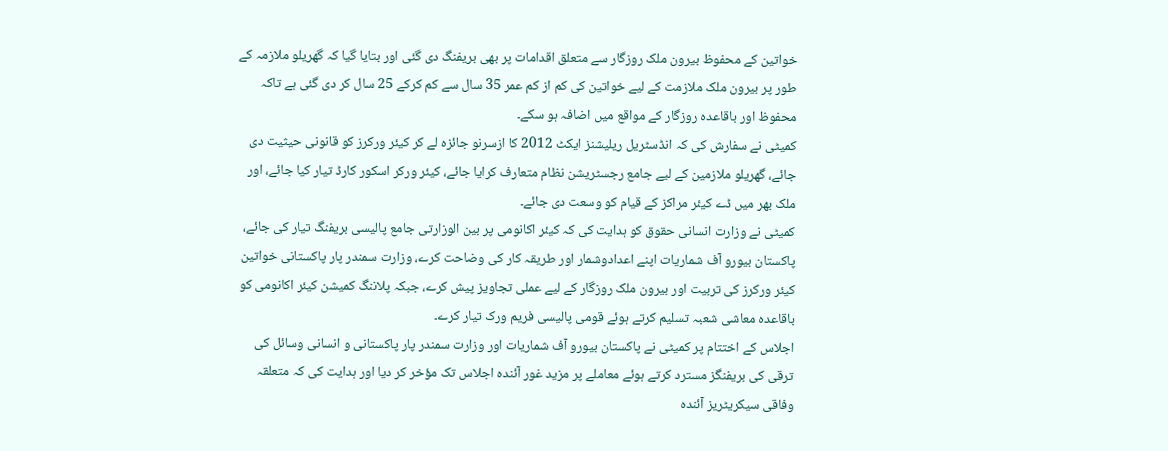خواتین کے محفوظ بیرون ملک روزگار سے متعلق اقدامات پر بھی بریفنگ دی گئی اور بتایا گیا کہ گھریلو ملازمہ کے طور پر بیرون ملک ملازمت کے لیے خواتین کی کم از کم عمر 35 سال سے کم کرکے 25 سال کر دی گئی ہے تاکہ محفوظ اور باقاعدہ روزگار کے مواقع میں اضافہ ہو سکے۔
کمیٹی نے سفارش کی کہ انڈسٹریل ریلیشنز ایکٹ 2012 کا ازسرنو جائزہ لے کر کیئر ورکرز کو قانونی حیثیت دی جائے، گھریلو ملازمین کے لیے جامع رجسٹریشن نظام متعارف کرایا جائے، کیئر ورکر اسکور کارڈ تیار کیا جائے، اور ملک بھر میں ڈے کیئر مراکز کے قیام کو وسعت دی جائے۔
کمیٹی نے وزارت انسانی حقوق کو ہدایت کی کہ کیئر اکانومی پر بین الوزارتی جامع پالیسی بریفنگ تیار کی جائے، پاکستان بیورو آف شماریات اپنے اعدادوشمار اور طریقہ کار کی وضاحت کرے، وزارت سمندر پار پاکستانی خواتین کیئر ورکرز کی تربیت اور بیرون ملک روزگار کے لیے عملی تجاویز پیش کرے، جبکہ پلاننگ کمیشن کیئر اکانومی کو باقاعدہ معاشی شعبہ تسلیم کرتے ہوئے قومی پالیسی فریم ورک تیار کرے۔
اجلاس کے اختتام پر کمیٹی نے پاکستان بیورو آف شماریات اور وزارت سمندر پار پاکستانی و انسانی وسائل کی ترقی کی بریفنگز مسترد کرتے ہوئے معاملے پر مزید غور آئندہ اجلاس تک مؤخر کر دیا اور ہدایت کی کہ متعلقہ وفاقی سیکریٹریز آئندہ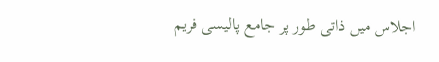اجلاس میں ذاتی طور پر جامع پالیسی فریم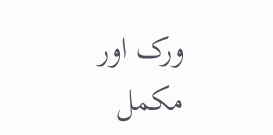ورک اور مکمل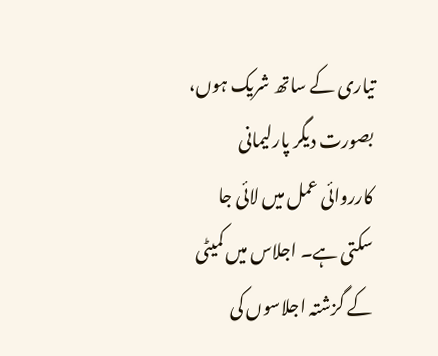تیاری کے ساتھ شریک ہوں، بصورت دیگر پارلیمانی کارروائی عمل میں لائی جا سکتی ہے۔ اجلاس میں کمیٹی کے گزشتہ اجلاسوں کی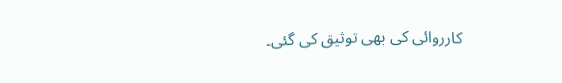کارروائی کی بھی توثیق کی گئی۔